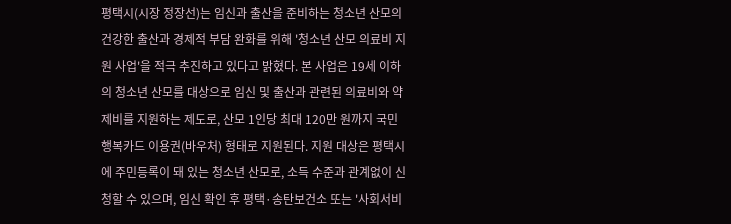평택시(시장 정장선)는 임신과 출산을 준비하는 청소년 산모의 건강한 출산과 경제적 부담 완화를 위해 '청소년 산모 의료비 지원 사업'을 적극 추진하고 있다고 밝혔다. 본 사업은 19세 이하의 청소년 산모를 대상으로 임신 및 출산과 관련된 의료비와 약제비를 지원하는 제도로, 산모 1인당 최대 120만 원까지 국민행복카드 이용권(바우처) 형태로 지원된다. 지원 대상은 평택시에 주민등록이 돼 있는 청소년 산모로, 소득 수준과 관계없이 신청할 수 있으며, 임신 확인 후 평택·송탄보건소 또는 '사회서비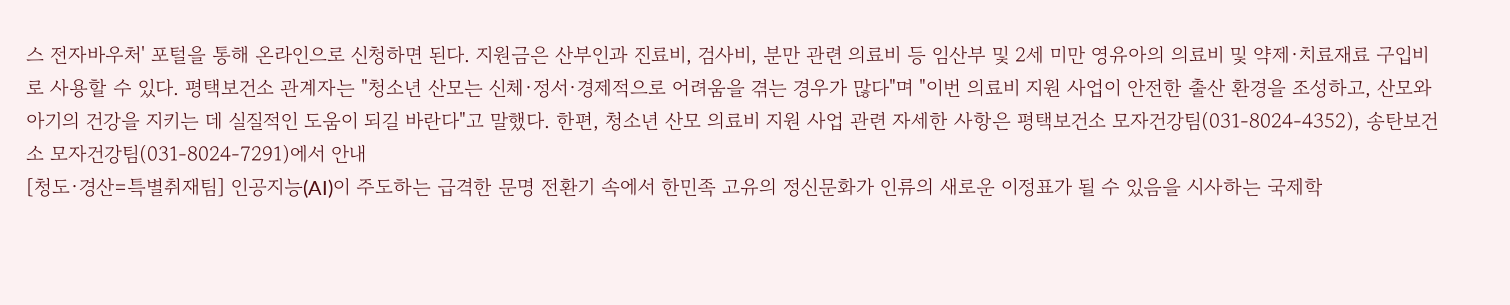스 전자바우처' 포털을 통해 온라인으로 신청하면 된다. 지원금은 산부인과 진료비, 검사비, 분만 관련 의료비 등 임산부 및 2세 미만 영유아의 의료비 및 약제·치료재료 구입비로 사용할 수 있다. 평택보건소 관계자는 "청소년 산모는 신체·정서·경제적으로 어려움을 겪는 경우가 많다"며 "이번 의료비 지원 사업이 안전한 출산 환경을 조성하고, 산모와 아기의 건강을 지키는 데 실질적인 도움이 되길 바란다"고 말했다. 한편, 청소년 산모 의료비 지원 사업 관련 자세한 사항은 평택보건소 모자건강팀(031-8024-4352), 송탄보건소 모자건강팀(031-8024-7291)에서 안내
[청도·경산=특별취재팀] 인공지능(AI)이 주도하는 급격한 문명 전환기 속에서 한민족 고유의 정신문화가 인류의 새로운 이정표가 될 수 있음을 시사하는 국제학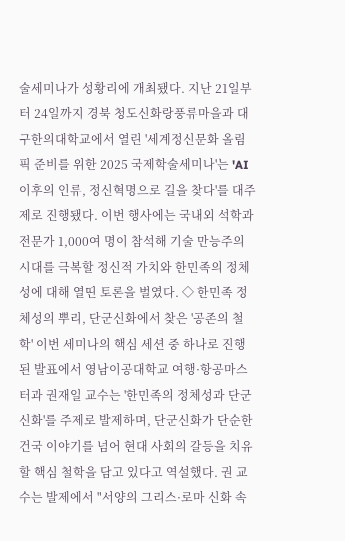술세미나가 성황리에 개최됐다. 지난 21일부터 24일까지 경북 청도신화랑풍류마을과 대구한의대학교에서 열린 '세계정신문화 올림픽 준비를 위한 2025 국제학술세미나'는 'AI 이후의 인류, 정신혁명으로 길을 찾다'를 대주제로 진행됐다. 이번 행사에는 국내외 석학과 전문가 1,000여 명이 참석해 기술 만능주의 시대를 극복할 정신적 가치와 한민족의 정체성에 대해 열띤 토론을 벌였다. ◇ 한민족 정체성의 뿌리, 단군신화에서 찾은 '공존의 철학' 이번 세미나의 핵심 세션 중 하나로 진행된 발표에서 영남이공대학교 여행·항공마스터과 권재일 교수는 '한민족의 정체성과 단군신화'를 주제로 발제하며, 단군신화가 단순한 건국 이야기를 넘어 현대 사회의 갈등을 치유할 핵심 철학을 담고 있다고 역설했다. 권 교수는 발제에서 "서양의 그리스·로마 신화 속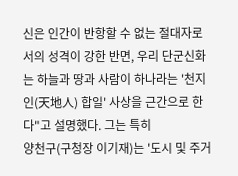신은 인간이 반항할 수 없는 절대자로서의 성격이 강한 반면, 우리 단군신화는 하늘과 땅과 사람이 하나라는 '천지인(天地人) 합일' 사상을 근간으로 한다"고 설명했다. 그는 특히
양천구(구청장 이기재)는 '도시 및 주거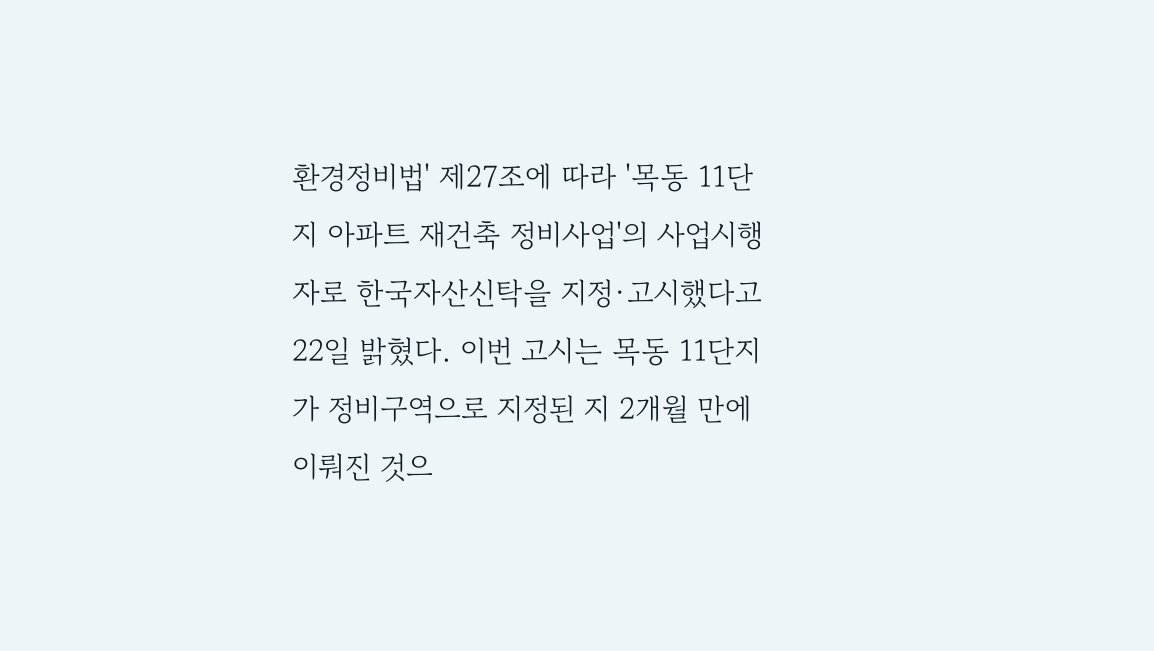환경정비법' 제27조에 따라 '목동 11단지 아파트 재건축 정비사업'의 사업시행자로 한국자산신탁을 지정·고시했다고 22일 밝혔다. 이번 고시는 목동 11단지가 정비구역으로 지정된 지 2개월 만에 이뤄진 것으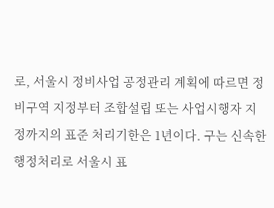로, 서울시 정비사업 공정관리 계획에 따르면 정비구역 지정부터 조합설립 또는 사업시행자 지정까지의 표준 처리기한은 1년이다. 구는 신속한 행정처리로 서울시 표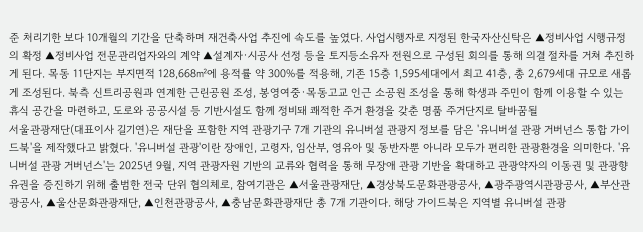준 처리기한 보다 10개월의 기간을 단축하며 재건축사업 추진에 속도를 높였다. 사업시행자로 지정된 한국자산신탁은 ▲정비사업 시행규정의 확정 ▲정비사업 전문관리업자와의 계약 ▲설계자·시공사 선정 등을 토지등소유자 전원으로 구성된 회의를 통해 의결 절차를 거쳐 추진하게 된다. 목동 11단지는 부지면적 128,668㎡에 용적률 약 300%를 적용해, 기존 15층 1,595세대에서 최고 41층, 총 2,679세대 규모로 새롭게 조성된다. 북측 신트리공원과 연계한 근린공원 조성, 봉영여중·목동고교 인근 소공원 조성을 통해 학생과 주민이 함께 이용할 수 있는 휴식 공간을 마련하고, 도로와 공공시설 등 기반시설도 함께 정비돼 쾌적한 주거 환경을 갖춘 명품 주거단지로 탈바꿈될
서울관광재단(대표이사 길기연)은 재단을 포함한 지역 관광기구 7개 기관의 유니버설 관광지 정보를 담은 '유니버설 관광 거버넌스 통합 가이드북'을 제작했다고 밝혔다. '유니버설 관광'이란 장애인, 고령자, 임산부, 영유아 및 동반자뿐 아니라 모두가 편리한 관광환경을 의미한다. '유니버설 관광 거버넌스'는 2025년 9월, 지역 관광자원 기반의 교류와 협력을 통해 무장애 관광 기반을 확대하고 관광약자의 이동권 및 관광향유권을 증진하기 위해 출범한 전국 단위 협의체로, 참여기관은 ▲서울관광재단, ▲경상북도문화관광공사, ▲광주광역시관광공사, ▲부산관광공사, ▲울산문화관광재단, ▲인천관광공사, ▲충남문화관광재단 총 7개 기관이다. 해당 가이드북은 지역별 유니버설 관광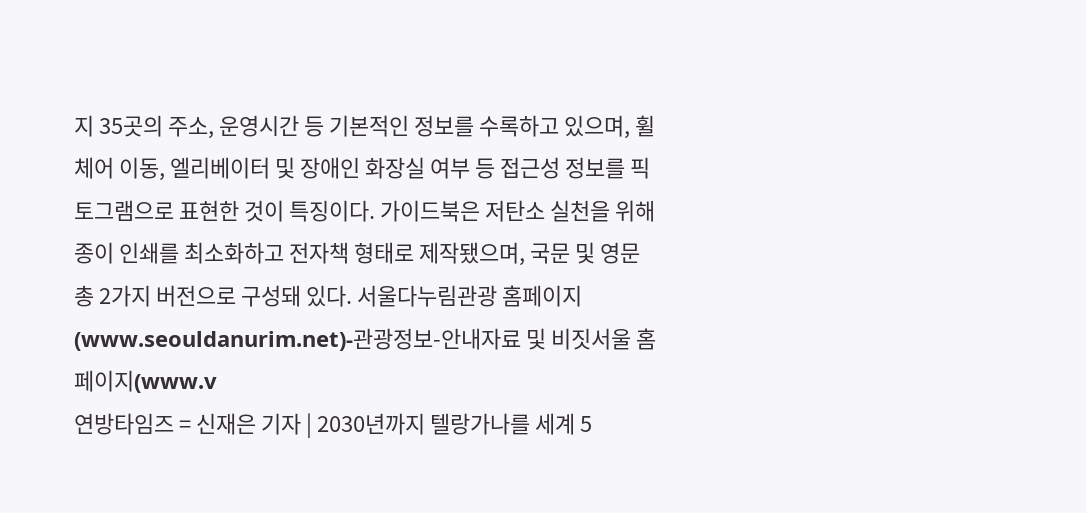지 35곳의 주소, 운영시간 등 기본적인 정보를 수록하고 있으며, 휠체어 이동, 엘리베이터 및 장애인 화장실 여부 등 접근성 정보를 픽토그램으로 표현한 것이 특징이다. 가이드북은 저탄소 실천을 위해 종이 인쇄를 최소화하고 전자책 형태로 제작됐으며, 국문 및 영문 총 2가지 버전으로 구성돼 있다. 서울다누림관광 홈페이지(www.seouldanurim.net)-관광정보-안내자료 및 비짓서울 홈페이지(www.v
연방타임즈 = 신재은 기자 | 2030년까지 텔랑가나를 세계 5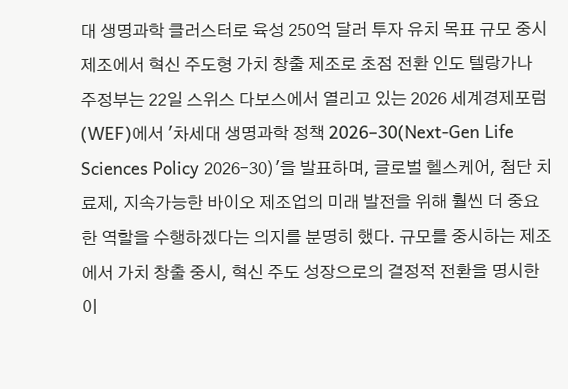대 생명과학 클러스터로 육성 250억 달러 투자 유치 목표 규모 중시 제조에서 혁신 주도형 가치 창출 제조로 초점 전환 인도 텔랑가나 주정부는 22일 스위스 다보스에서 열리고 있는 2026 세계경제포럼(WEF)에서 '차세대 생명과학 정책 2026–30(Next-Gen Life Sciences Policy 2026–30)'을 발표하며, 글로벌 헬스케어, 첨단 치료제, 지속가능한 바이오 제조업의 미래 발전을 위해 훨씬 더 중요한 역할을 수행하겠다는 의지를 분명히 했다. 규모를 중시하는 제조에서 가치 창출 중시, 혁신 주도 성장으로의 결정적 전환을 명시한 이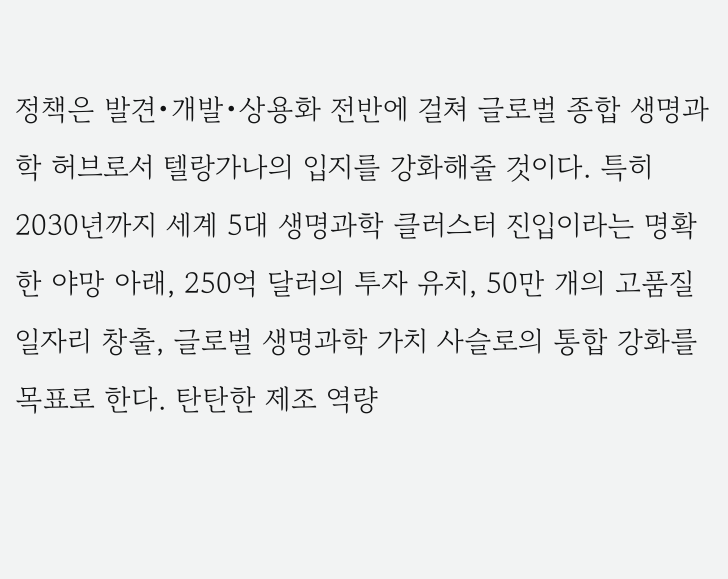정책은 발견•개발•상용화 전반에 걸쳐 글로벌 종합 생명과학 허브로서 텔랑가나의 입지를 강화해줄 것이다. 특히 2030년까지 세계 5대 생명과학 클러스터 진입이라는 명확한 야망 아래, 250억 달러의 투자 유치, 50만 개의 고품질 일자리 창출, 글로벌 생명과학 가치 사슬로의 통합 강화를 목표로 한다. 탄탄한 제조 역량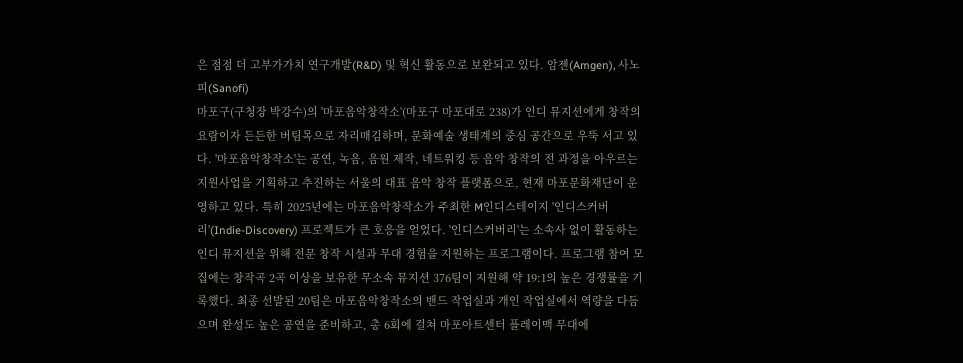은 점점 더 고부가가치 연구개발(R&D) 및 혁신 활동으로 보완되고 있다. 암젠(Amgen), 사노피(Sanofi)
마포구(구청장 박강수)의 '마포음악창작소'(마포구 마포대로 238)가 인디 뮤지션에게 창작의 요람이자 든든한 버팀목으로 자리매김하며, 문화예술 생태계의 중심 공간으로 우뚝 서고 있다. '마포음악창작소'는 공연, 녹음, 음원 제작, 네트워킹 등 음악 창작의 전 과정을 아우르는 지원사업을 기획하고 추진하는 서울의 대표 음악 창작 플랫폼으로, 현재 마포문화재단이 운영하고 있다. 특히 2025년에는 마포음악창작소가 주최한 M인디스테이지 '인디스커버리'(Indie-Discovery) 프로젝트가 큰 호응을 얻었다. '인디스커버리'는 소속사 없이 활동하는 인디 뮤지션을 위해 전문 창작 시설과 무대 경험을 지원하는 프로그램이다. 프로그램 참여 모집에는 창작곡 2곡 이상을 보유한 무소속 뮤지션 376팀이 지원해 약 19:1의 높은 경쟁률을 기록했다. 최종 선발된 20팀은 마포음악창작소의 밴드 작업실과 개인 작업실에서 역량을 다듬으며 완성도 높은 공연을 준비하고, 총 6회에 걸쳐 마포아트센터 플레이맥 무대에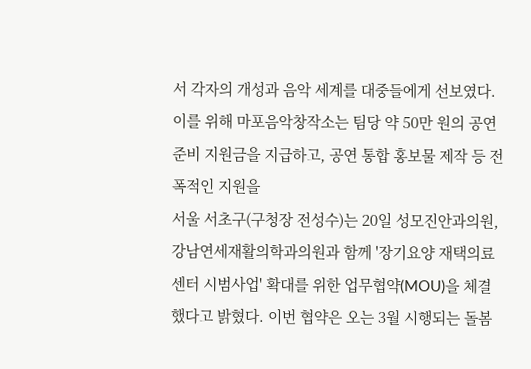서 각자의 개성과 음악 세계를 대중들에게 선보였다. 이를 위해 마포음악창작소는 팀당 약 50만 원의 공연 준비 지원금을 지급하고, 공연 통합 홍보물 제작 등 전폭적인 지원을
서울 서초구(구청장 전성수)는 20일 성모진안과의원, 강남연세재활의학과의원과 함께 '장기요양 재택의료센터 시범사업' 확대를 위한 업무협약(MOU)을 체결했다고 밝혔다. 이번 협약은 오는 3월 시행되는 돌봄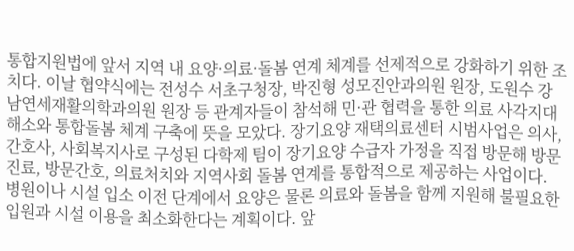통합지원법에 앞서 지역 내 요양·의료·돌봄 연계 체계를 선제적으로 강화하기 위한 조치다. 이날 협약식에는 전성수 서초구청장, 박진형 성모진안과의원 원장, 도원수 강남연세재활의학과의원 원장 등 관계자들이 참석해 민·관 협력을 통한 의료 사각지대 해소와 통합돌봄 체계 구축에 뜻을 모았다. 장기요양 재택의료센터 시범사업은 의사, 간호사, 사회복지사로 구성된 다학제 팀이 장기요양 수급자 가정을 직접 방문해 방문진료, 방문간호, 의료처치와 지역사회 돌봄 연계를 통합적으로 제공하는 사업이다. 병원이나 시설 입소 이전 단계에서 요양은 물론 의료와 돌봄을 함께 지원해 불필요한 입원과 시설 이용을 최소화한다는 계획이다. 앞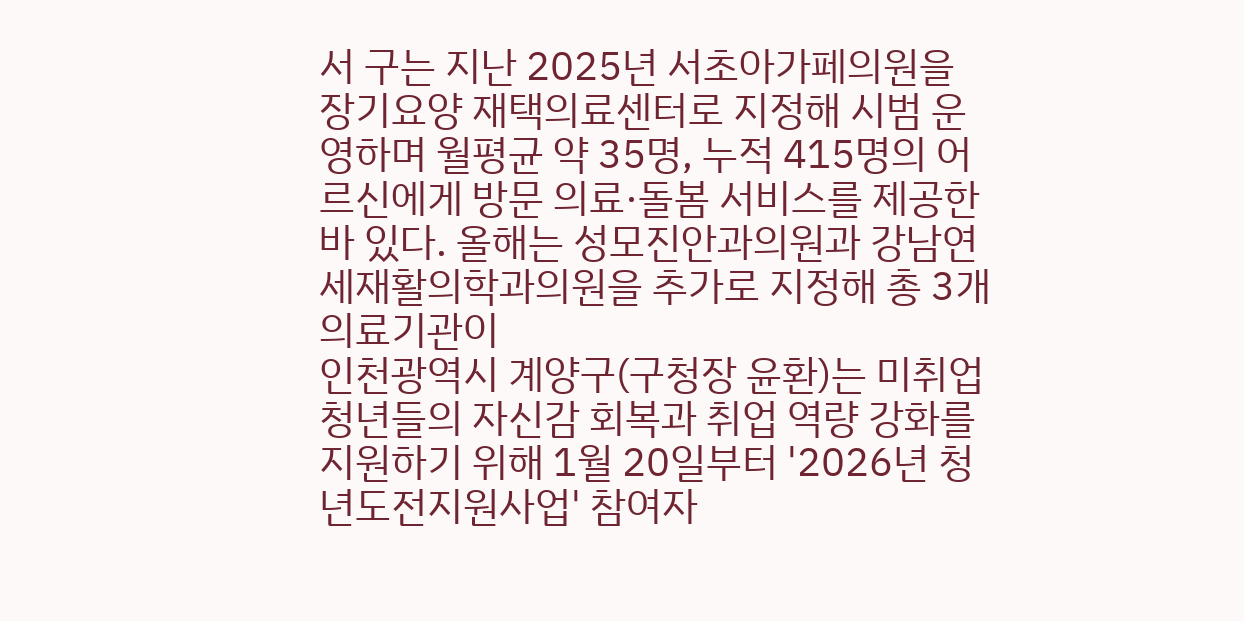서 구는 지난 2025년 서초아가페의원을 장기요양 재택의료센터로 지정해 시범 운영하며 월평균 약 35명, 누적 415명의 어르신에게 방문 의료·돌봄 서비스를 제공한 바 있다. 올해는 성모진안과의원과 강남연세재활의학과의원을 추가로 지정해 총 3개 의료기관이
인천광역시 계양구(구청장 윤환)는 미취업 청년들의 자신감 회복과 취업 역량 강화를 지원하기 위해 1월 20일부터 '2026년 청년도전지원사업' 참여자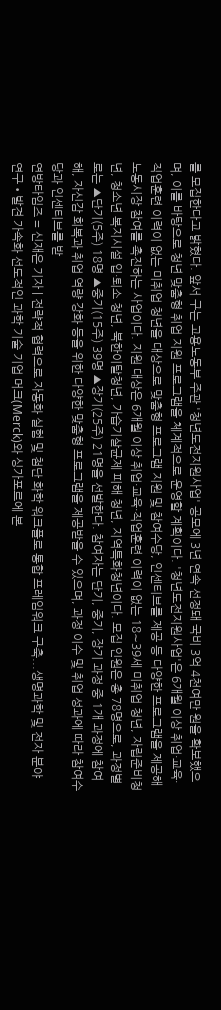를 모집한다고 밝혔다. 앞서 구는 고용노동부 주관 '청년도전지원사업' 공모에 3년 연속 선정돼 국비 3억 4천여만 원을 확보했으며, 이를 바탕으로 청년 맞춤형 취업 지원 프로그램을 체계적으로 운영할 계획이다. '청년도전지원사업'은 6개월 이상 취업·교육·직업훈련 이력이 없는 미취업 청년을 대상으로 맞춤형 프로그램 지원 및 참여수당, 인센티브를 제공 등 다양한 프로그램을 제공해 노동시장 참여를 촉진하는 사업이다. 지원 대상은 6개월 이상 취업·교육·직업훈련 이력이 없는 18∼39세 미취업 청년, 자립준비청년, 청소년 복지시설 입·퇴소 청년, 북한이탈청년, 가습기살균제 피해 청년, 지역특화청년이다. 모집 인원은 총 78명으로, 과정별로는 ▲단기(5주) 18명 ▲중기(15주) 39명 ▲장기(25주) 21명을 선발한다. 참여자는 단기, 중기, 장기 과정 중 1개 과정에 참여해, 자신감 회복과 취업 역량 강화 등을 위한 다양한 맞춤형 프로그램을 제공받을 수 있으며, 과정 이수 및 취업 성과에 따라 참여수당과 인센티브를 받
연방타임즈 = 신재은 기자 | 전략적 협력으로 자동화 실험 및 첨단 화학 워크플로 통합 프레임워크 구축...생명과학 및 전자 분야 연구•발견 가속화 선도적인 과학 기술 기업 머크(Merck)와 싱가포르에 본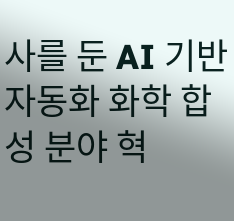사를 둔 AI 기반 자동화 화학 합성 분야 혁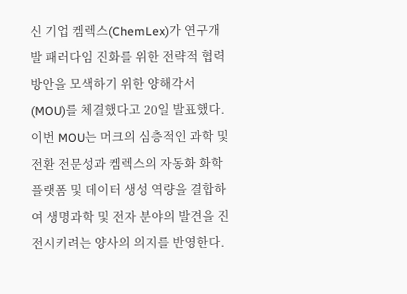신 기업 켐렉스(ChemLex)가 연구개발 패러다임 진화를 위한 전략적 협력 방안을 모색하기 위한 양해각서(MOU)를 체결했다고 20일 발표했다. 이번 MOU는 머크의 심층적인 과학 및 전환 전문성과 켐렉스의 자동화 화학 플랫폼 및 데이터 생성 역량을 결합하여 생명과학 및 전자 분야의 발견을 진전시키려는 양사의 의지를 반영한다.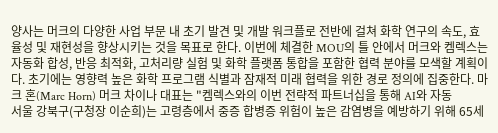양사는 머크의 다양한 사업 부문 내 초기 발견 및 개발 워크플로 전반에 걸쳐 화학 연구의 속도, 효율성 및 재현성을 향상시키는 것을 목표로 한다. 이번에 체결한 MOU의 틀 안에서 머크와 켐렉스는 자동화 합성, 반응 최적화, 고처리량 실험 및 화학 플랫폼 통합을 포함한 협력 분야를 모색할 계획이다. 초기에는 영향력 높은 화학 프로그램 식별과 잠재적 미래 협력을 위한 경로 정의에 집중한다. 마크 혼(Marc Horn) 머크 차이나 대표는 "켐렉스와의 이번 전략적 파트너십을 통해 AI와 자동
서울 강북구(구청장 이순희)는 고령층에서 중증 합병증 위험이 높은 감염병을 예방하기 위해 65세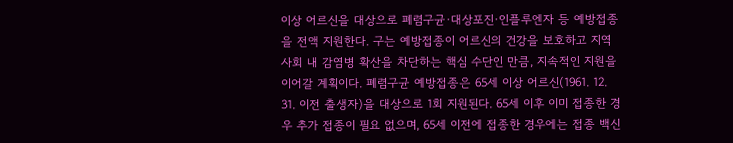이상 어르신을 대상으로 폐렴구균·대상포진·인플루엔자 등 예방접종을 전액 지원한다. 구는 예방접종이 어르신의 건강을 보호하고 지역사회 내 감염병 확산을 차단하는 핵심 수단인 만큼, 지속적인 지원을 이어갈 계획이다. 폐렴구균 예방접종은 65세 이상 어르신(1961. 12. 31. 이전 출생자)을 대상으로 1회 지원된다. 65세 이후 이미 접종한 경우 추가 접종이 필요 없으며, 65세 이전에 접종한 경우에는 접종 백신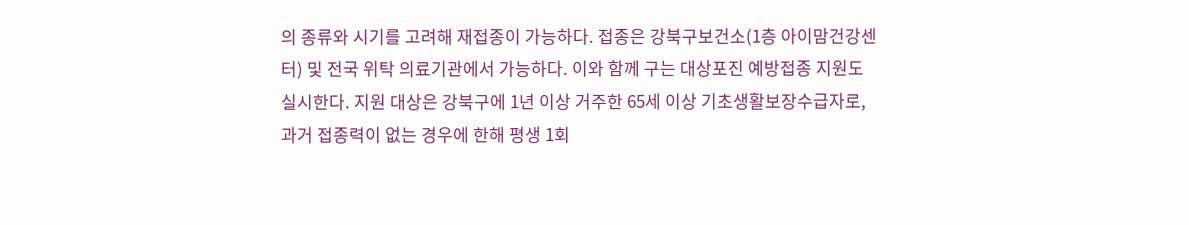의 종류와 시기를 고려해 재접종이 가능하다. 접종은 강북구보건소(1층 아이맘건강센터) 및 전국 위탁 의료기관에서 가능하다. 이와 함께 구는 대상포진 예방접종 지원도 실시한다. 지원 대상은 강북구에 1년 이상 거주한 65세 이상 기초생활보장수급자로, 과거 접종력이 없는 경우에 한해 평생 1회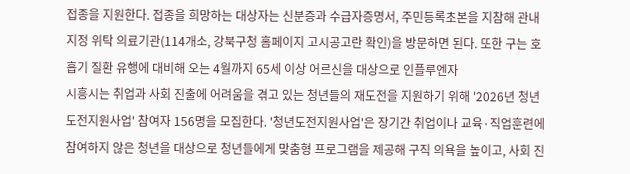접종을 지원한다. 접종을 희망하는 대상자는 신분증과 수급자증명서, 주민등록초본을 지참해 관내 지정 위탁 의료기관(114개소, 강북구청 홈페이지 고시공고란 확인)을 방문하면 된다. 또한 구는 호흡기 질환 유행에 대비해 오는 4월까지 65세 이상 어르신을 대상으로 인플루엔자
시흥시는 취업과 사회 진출에 어려움을 겪고 있는 청년들의 재도전을 지원하기 위해 '2026년 청년도전지원사업' 참여자 156명을 모집한다. '청년도전지원사업'은 장기간 취업이나 교육·직업훈련에 참여하지 않은 청년을 대상으로 청년들에게 맞춤형 프로그램을 제공해 구직 의욕을 높이고, 사회 진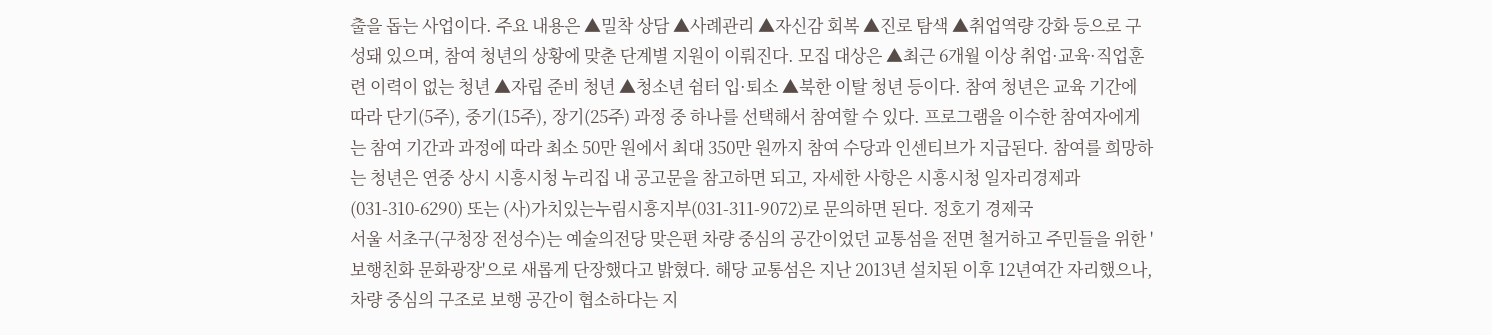출을 돕는 사업이다. 주요 내용은 ▲밀착 상담 ▲사례관리 ▲자신감 회복 ▲진로 탐색 ▲취업역량 강화 등으로 구성돼 있으며, 참여 청년의 상황에 맞춘 단계별 지원이 이뤄진다. 모집 대상은 ▲최근 6개월 이상 취업·교육·직업훈련 이력이 없는 청년 ▲자립 준비 청년 ▲청소년 쉼터 입·퇴소 ▲북한 이탈 청년 등이다. 참여 청년은 교육 기간에 따라 단기(5주), 중기(15주), 장기(25주) 과정 중 하나를 선택해서 참여할 수 있다. 프로그램을 이수한 참여자에게는 참여 기간과 과정에 따라 최소 50만 원에서 최대 350만 원까지 참여 수당과 인센티브가 지급된다. 참여를 희망하는 청년은 연중 상시 시흥시청 누리집 내 공고문을 참고하면 되고, 자세한 사항은 시흥시청 일자리경제과(031-310-6290) 또는 (사)가치있는누림시흥지부(031-311-9072)로 문의하면 된다. 정호기 경제국
서울 서초구(구청장 전성수)는 예술의전당 맞은편 차량 중심의 공간이었던 교통섬을 전면 철거하고 주민들을 위한 '보행친화 문화광장'으로 새롭게 단장했다고 밝혔다. 해당 교통섬은 지난 2013년 설치된 이후 12년여간 자리했으나, 차량 중심의 구조로 보행 공간이 협소하다는 지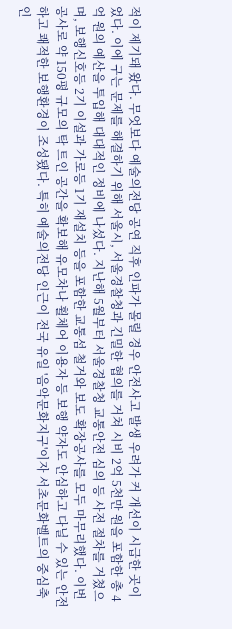적이 제기돼 왔다. 무엇보다 예술의전당 공연 직후 인파가 몰릴 경우 안전사고 발생 우려가 커 개선이 시급한 곳이었다. 이에 구는 문제를 해결하기 위해 서울시, 서울경찰청과 긴밀한 협의를 거쳐 시비 2억 5천만 원을 포함한 총 4억 원의 예산을 투입해 대대적인 정비에 나섰다. 지난해 5월부터 서울경찰청 교통안전 심의 등 사전 절차를 거쳤으며, 보행신호등 2기 이설과 가로등 1기 재설치 등을 포함한 교통섬 철거와 보도 확장공사를 모두 마무리했다. 이번 공사로 약 150평 규모의 탁 트인 공간을 확보해 유모차나 휠체어 이용자 등 보행 약자도 안심하고 다닐 수 있는 안전하고 쾌적한 보행환경이 조성됐다. 특히 예술의전당 인근이 전국 유일 '음악문화지구'이자 서초문화벨트의 중심축인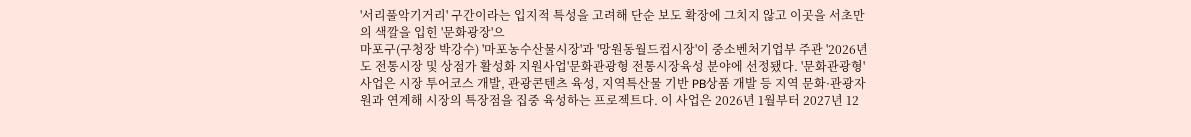'서리풀악기거리' 구간이라는 입지적 특성을 고려해 단순 보도 확장에 그치지 않고 이곳을 서초만의 색깔을 입힌 '문화광장'으
마포구(구청장 박강수) '마포농수산물시장'과 '망원동월드컵시장'이 중소벤처기업부 주관 '2026년도 전통시장 및 상점가 활성화 지원사업'문화관광형 전통시장육성 분야에 선정됐다. '문화관광형' 사업은 시장 투어코스 개발, 관광콘텐츠 육성, 지역특산물 기반 PB상품 개발 등 지역 문화·관광자원과 연계해 시장의 특장점을 집중 육성하는 프로젝트다. 이 사업은 2026년 1월부터 2027년 12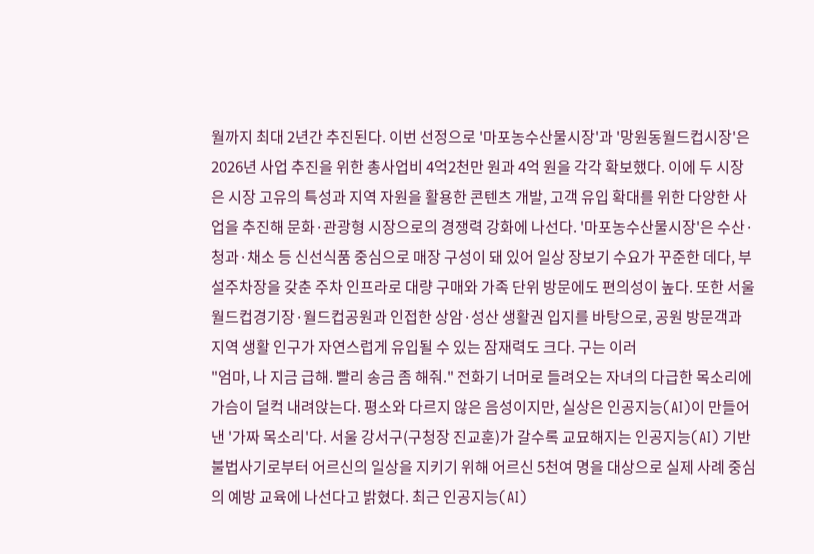월까지 최대 2년간 추진된다. 이번 선정으로 '마포농수산물시장'과 '망원동월드컵시장'은 2026년 사업 추진을 위한 총사업비 4억2천만 원과 4억 원을 각각 확보했다. 이에 두 시장은 시장 고유의 특성과 지역 자원을 활용한 콘텐츠 개발, 고객 유입 확대를 위한 다양한 사업을 추진해 문화·관광형 시장으로의 경쟁력 강화에 나선다. '마포농수산물시장'은 수산·청과·채소 등 신선식품 중심으로 매장 구성이 돼 있어 일상 장보기 수요가 꾸준한 데다, 부설주차장을 갖춘 주차 인프라로 대량 구매와 가족 단위 방문에도 편의성이 높다. 또한 서울월드컵경기장·월드컵공원과 인접한 상암·성산 생활권 입지를 바탕으로, 공원 방문객과 지역 생활 인구가 자연스럽게 유입될 수 있는 잠재력도 크다. 구는 이러
"엄마, 나 지금 급해. 빨리 송금 좀 해줘." 전화기 너머로 들려오는 자녀의 다급한 목소리에 가슴이 덜컥 내려앉는다. 평소와 다르지 않은 음성이지만, 실상은 인공지능(AI)이 만들어낸 '가짜 목소리'다. 서울 강서구(구청장 진교훈)가 갈수록 교묘해지는 인공지능(AI) 기반 불법사기로부터 어르신의 일상을 지키기 위해 어르신 5천여 명을 대상으로 실제 사례 중심의 예방 교육에 나선다고 밝혔다. 최근 인공지능(AI)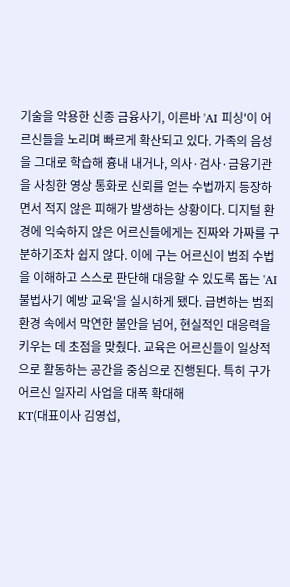기술을 악용한 신종 금융사기, 이른바 'AI 피싱'이 어르신들을 노리며 빠르게 확산되고 있다. 가족의 음성을 그대로 학습해 흉내 내거나, 의사·검사·금융기관을 사칭한 영상 통화로 신뢰를 얻는 수법까지 등장하면서 적지 않은 피해가 발생하는 상황이다. 디지털 환경에 익숙하지 않은 어르신들에게는 진짜와 가짜를 구분하기조차 쉽지 않다. 이에 구는 어르신이 범죄 수법을 이해하고 스스로 판단해 대응할 수 있도록 돕는 'AI 불법사기 예방 교육'을 실시하게 됐다. 급변하는 범죄 환경 속에서 막연한 불안을 넘어, 현실적인 대응력을 키우는 데 초점을 맞췄다. 교육은 어르신들이 일상적으로 활동하는 공간을 중심으로 진행된다. 특히 구가 어르신 일자리 사업을 대폭 확대해
KT(대표이사 김영섭,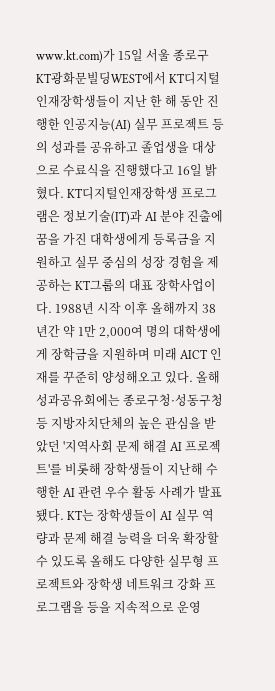www.kt.com)가 15일 서울 종로구 KT광화문빌딩WEST에서 KT디지털인재장학생들이 지난 한 해 동안 진행한 인공지능(AI) 실무 프로젝트 등의 성과를 공유하고 졸업생을 대상으로 수료식을 진행했다고 16일 밝혔다. KT디지털인재장학생 프로그램은 정보기술(IT)과 AI 분야 진출에 꿈을 가진 대학생에게 등록금을 지원하고 실무 중심의 성장 경험을 제공하는 KT그룹의 대표 장학사업이다. 1988년 시작 이후 올해까지 38년간 약 1만 2,000여 명의 대학생에게 장학금을 지원하며 미래 AICT 인재를 꾸준히 양성해오고 있다. 올해 성과공유회에는 종로구청·성동구청 등 지방자치단체의 높은 관심을 받았던 '지역사회 문제 해결 AI 프로젝트'를 비롯해 장학생들이 지난해 수행한 AI 관련 우수 활동 사례가 발표됐다. KT는 장학생들이 AI 실무 역량과 문제 해결 능력을 더욱 확장할 수 있도록 올해도 다양한 실무형 프로젝트와 장학생 네트워크 강화 프로그램을 등을 지속적으로 운영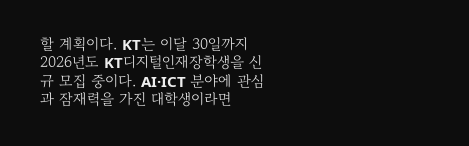할 계획이다. KT는 이달 30일까지 2026년도 KT디지털인재장학생을 신규 모집 중이다. AI·ICT 분야에 관심과 잠재력을 가진 대학생이라면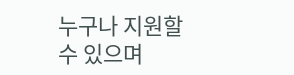누구나 지원할 수 있으며